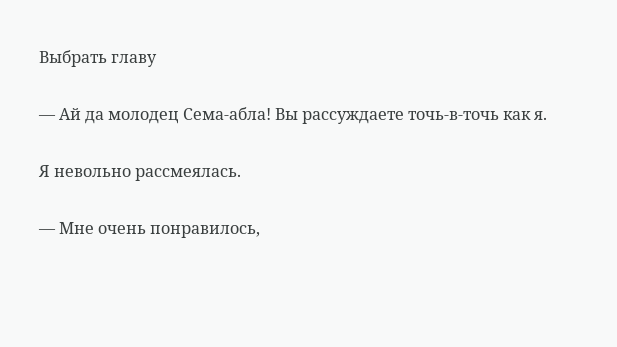Выбрать главу

— Ай да молодец Сема-абла! Вы рассуждаете точь-в-точь как я.

Я невольно рассмеялась.

— Мне очень понравилось,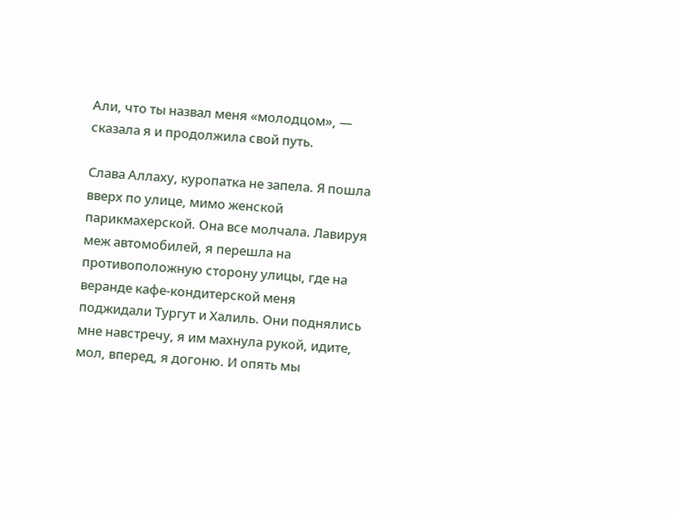Али, что ты назвал меня «молодцом», — сказала я и продолжила свой путь.

Слава Аллаху, куропатка не запела. Я пошла вверх по улице, мимо женской парикмахерской. Она все молчала. Лавируя меж автомобилей, я перешла на противоположную сторону улицы, где на веранде кафе-кондитерской меня поджидали Тургут и Халиль. Они поднялись мне навстречу, я им махнула рукой, идите, мол, вперед, я догоню. И опять мы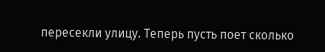пересекли улицу. Теперь пусть поет сколько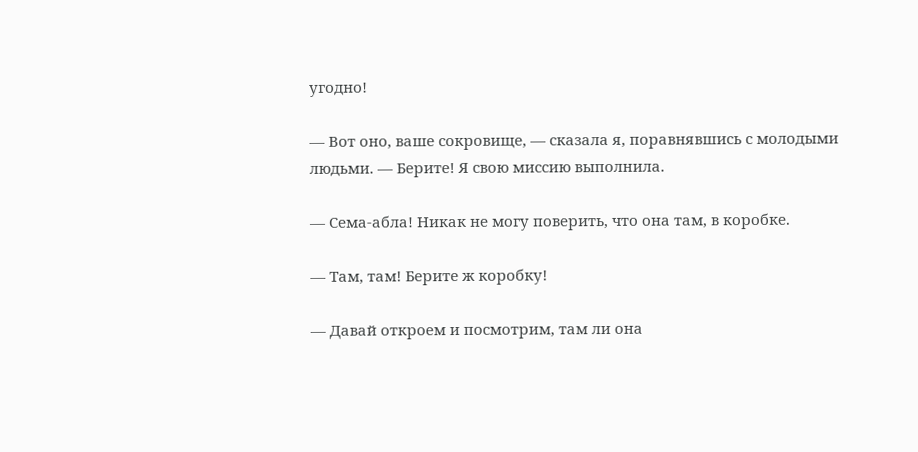угодно!

— Вот оно, ваше сокровище, — сказала я, поравнявшись с молодыми людьми. — Берите! Я свою миссию выполнила.

— Сема-абла! Никак не могу поверить, что она там, в коробке.

— Там, там! Берите ж коробку!

— Давай откроем и посмотрим, там ли она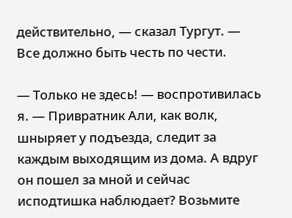действительно, — сказал Тургут. — Все должно быть честь по чести.

— Только не здесь! — воспротивилась я. — Привратник Али, как волк, шныряет у подъезда, следит за каждым выходящим из дома. А вдруг он пошел за мной и сейчас исподтишка наблюдает? Возьмите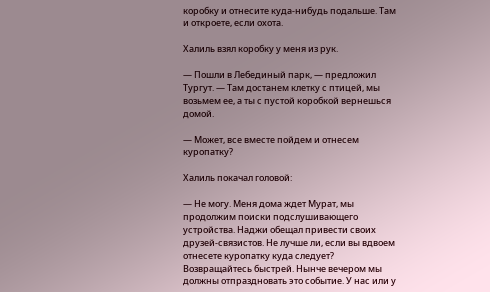коробку и отнесите куда-нибудь подальше. Там и откроете, если охота.

Халиль взял коробку у меня из рук.

— Пошли в Лебединый парк, — предложил Тургут. — Там достанем клетку с птицей, мы возьмем ее, а ты с пустой коробкой вернешься домой.

— Может, все вместе пойдем и отнесем куропатку?

Халиль покачал головой:

— Не могу. Меня дома ждет Мурат, мы продолжим поиски подслушивающего устройства. Наджи обещал привести своих друзей-связистов. Не лучше ли, если вы вдвоем отнесете куропатку куда следует? Возвращайтесь быстрей. Нынче вечером мы должны отпраздновать это событие. У нас или у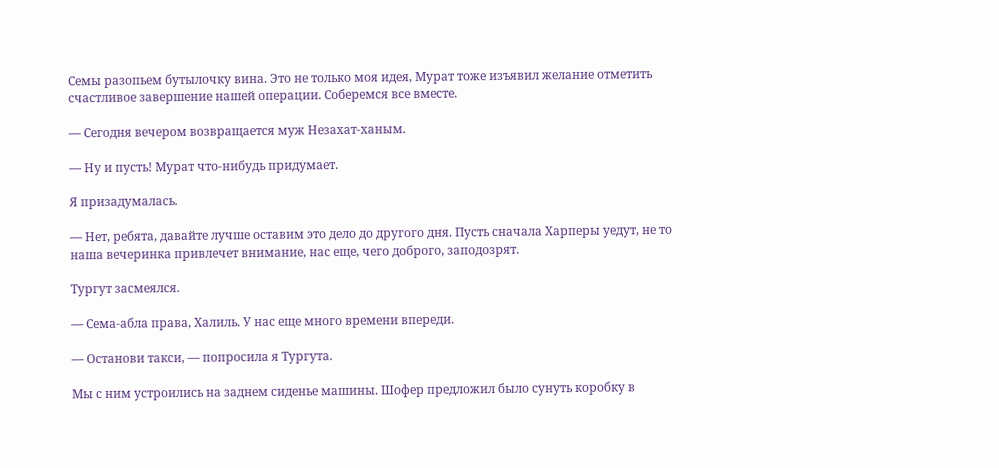Семы разопьем бутылочку вина. Это не только моя идея, Мурат тоже изъявил желание отметить счастливое завершение нашей операции. Соберемся все вместе.

— Сегодня вечером возвращается муж Незахат-ханым.

— Ну и пусть! Мурат что-нибудь придумает.

Я призадумалась.

— Нет, ребята, давайте лучше оставим это дело до другого дня. Пусть сначала Харперы уедут, не то наша вечеринка привлечет внимание, нас еще, чего доброго, заподозрят.

Тургут засмеялся.

— Сема-абла права, Халиль. У нас еще много времени впереди.

— Останови такси, — попросила я Тургута.

Мы с ним устроились на заднем сиденье машины. Шофер предложил было сунуть коробку в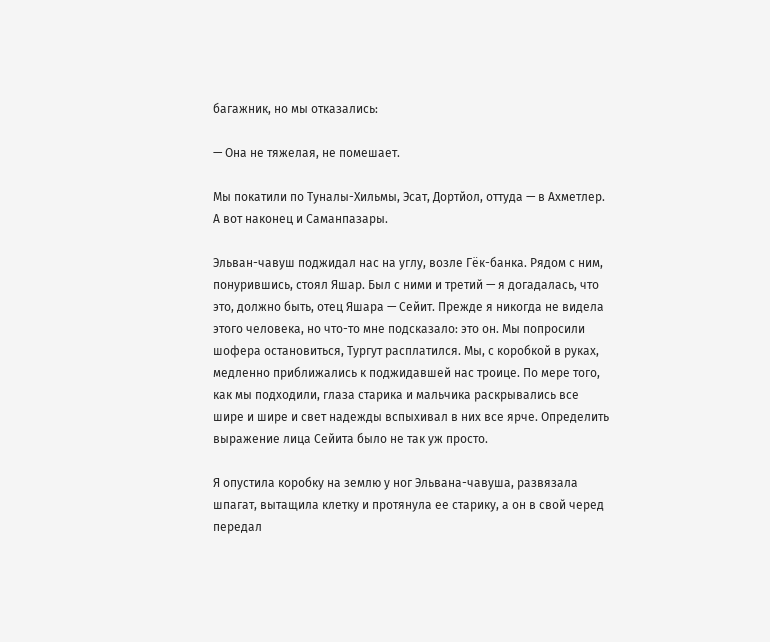багажник, но мы отказались:

— Она не тяжелая, не помешает.

Мы покатили по Туналы-Хильмы, Эсат, Дортйол, оттуда — в Ахметлер. А вот наконец и Саманпазары.

Эльван-чавуш поджидал нас на углу, возле Гёк-банка. Рядом с ним, понурившись, стоял Яшар. Был с ними и третий — я догадалась, что это, должно быть, отец Яшара — Сейит. Прежде я никогда не видела этого человека, но что-то мне подсказало: это он. Мы попросили шофера остановиться, Тургут расплатился. Мы, с коробкой в руках, медленно приближались к поджидавшей нас троице. По мере того, как мы подходили, глаза старика и мальчика раскрывались все шире и шире и свет надежды вспыхивал в них все ярче. Определить выражение лица Сейита было не так уж просто.

Я опустила коробку на землю у ног Эльвана-чавуша, развязала шпагат, вытащила клетку и протянула ее старику, а он в свой черед передал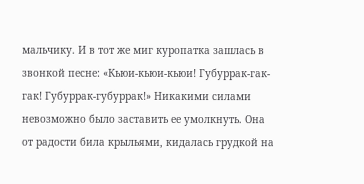мальчику. И в тот же миг куропатка зашлась в звонкой песне: «Кьюи-кьюи-кьюи! Губуррак-гак-гак! Губуррак-губуррак!» Никакими силами невозможно было заставить ее умолкнуть. Она от радости била крыльями, кидалась грудкой на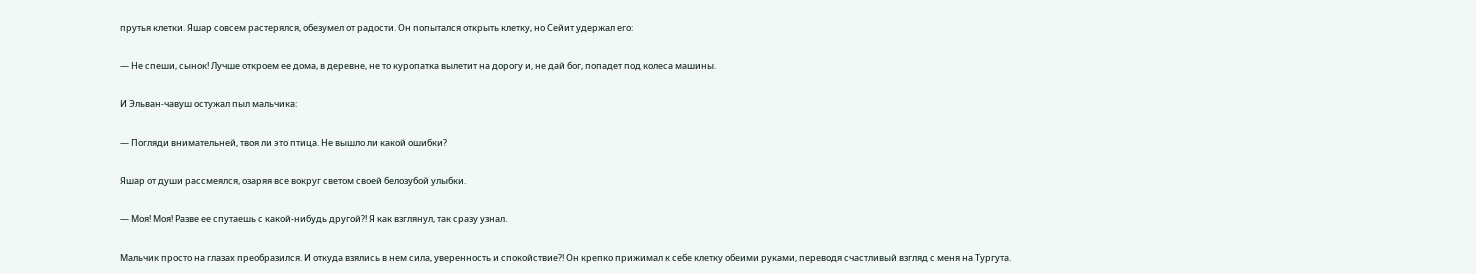прутья клетки. Яшар совсем растерялся, обезумел от радости. Он попытался открыть клетку, но Сейит удержал его:

— Не спеши, сынок! Лучше откроем ее дома, в деревне, не то куропатка вылетит на дорогу и, не дай бог, попадет под колеса машины.

И Эльван-чавуш остужал пыл мальчика:

— Погляди внимательней, твоя ли это птица. Не вышло ли какой ошибки?

Яшар от души рассмеялся, озаряя все вокруг светом своей белозубой улыбки.

— Моя! Моя! Разве ее спутаешь с какой-нибудь другой?! Я как взглянул, так сразу узнал.

Мальчик просто на глазах преобразился. И откуда взялись в нем сила, уверенность и спокойствие?! Он крепко прижимал к себе клетку обеими руками, переводя счастливый взгляд с меня на Тургута.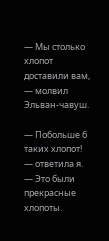— Мы столько хлопот доставили вам, — молвил Эльван-чавуш.

— Побольше б таких хлопот! — ответила я. — Это были прекрасные хлопоты.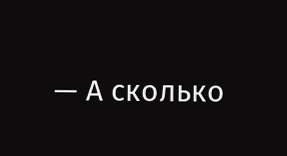— А сколько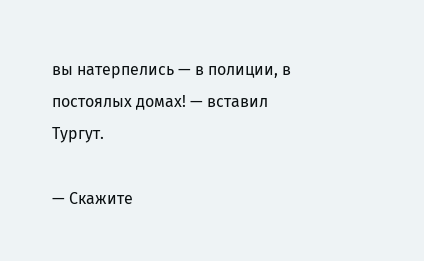вы натерпелись — в полиции, в постоялых домах! — вставил Тургут.

— Скажите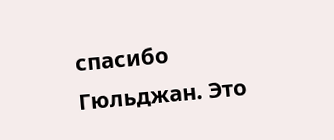спасибо Гюльджан. Это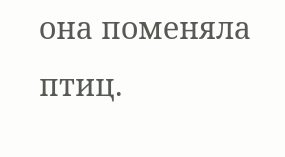она поменяла птиц.